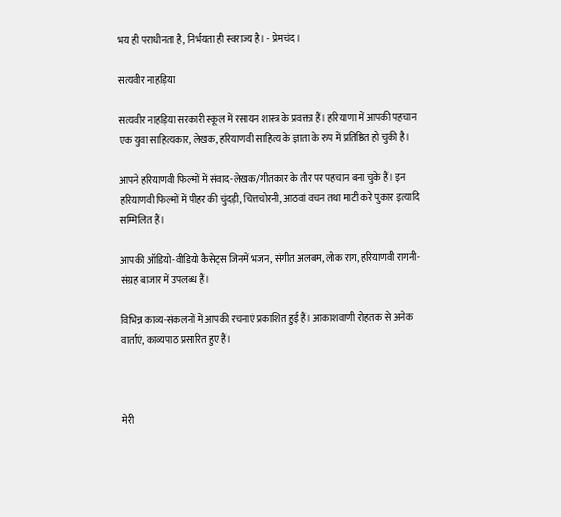भय ही पराधीनता है, निर्भयता ही स्वराज्य है। - प्रेमचंद।

सत्यवीर नाहड़िया

सत्यवीर नाहड़िया सरकारी स्कूल में रसायन शास्त्र के प्रवक्ता हैं। हरियाणा में आपकी पहचान एक युवा साहित्यकार, लेखक, हरियाणवी साहित्य के ज्ञाता के रुप में प्रतिष्ठित हो चुकी है।

आपने हरियाणवी फिल्मों में संवाद-लेखक/गीतकार के तौर पर पहचान बना चुके हैं। इन हरियाणवी फिल्मों में पीहर की चुंदड़ी, चित्तचोरनी, आठवां वचन तथा माटी करे पुकार इत्यादि सम्मिलित हैं।

आपकी ऑडियो-वीडियो कैसेट्स जिनमें भजन, संगीत अलबम, लोक राग, हरियाणवी रागनी-संग्रह बाजार में उपलब्ध हैं।

विभिन्न काव्य-संकलनों में आपकी रचनाएं प्रकाशित हुई हैं। आकाशवाणी रोहतक से अनेक वार्ताएं, काव्यपाठ प्रसारित हुए हैं।



मेरी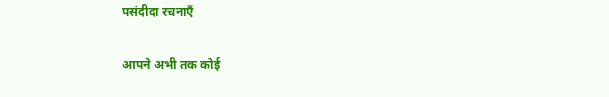पसंदीदा रचनाएँ

आपने अभी तक कोई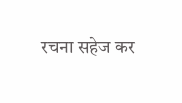रचना सहेज कर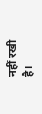नहीं रखी है।